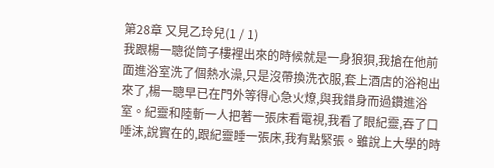第28章 又見乙玲兒(1 / 1)
我跟楊一聰從筒子樓裡出來的時候就是一身狼狽,我搶在他前面進浴室洗了個熱水澡,只是沒帶換洗衣服,套上酒店的浴袍出來了,楊一聰早已在門外等得心急火燎,與我錯身而過鑽進浴室。紀靈和陸斬一人把著一張床看電視,我看了眼紀靈,吞了口唾沫,說實在的,跟紀靈睡一張床,我有點緊張。雖說上大學的時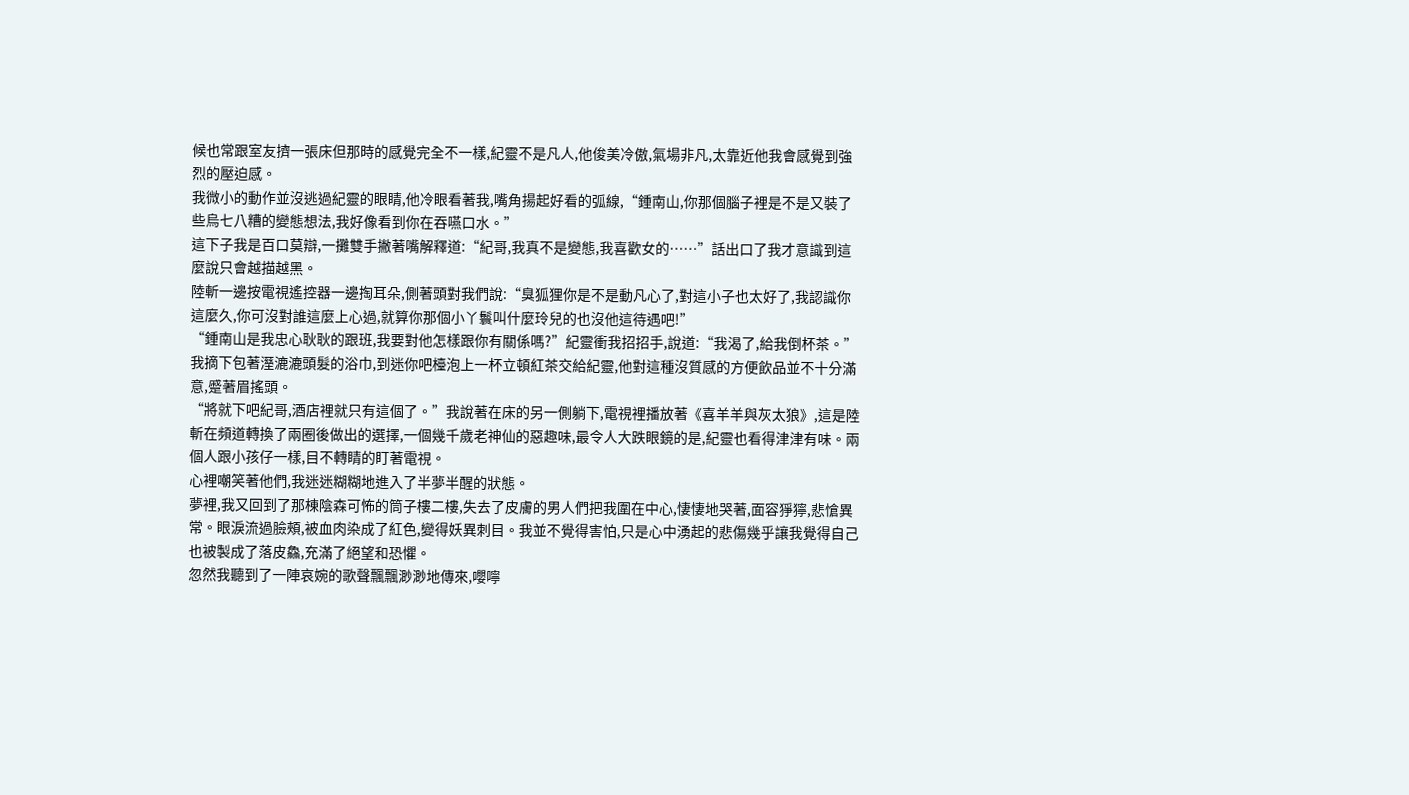候也常跟室友擠一張床但那時的感覺完全不一樣,紀靈不是凡人,他俊美冷傲,氣場非凡,太靠近他我會感覺到強烈的壓迫感。
我微小的動作並沒逃過紀靈的眼睛,他冷眼看著我,嘴角揚起好看的弧線,“鍾南山,你那個腦子裡是不是又裝了些烏七八糟的變態想法,我好像看到你在吞嚥口水。”
這下子我是百口莫辯,一攤雙手撇著嘴解釋道:“紀哥,我真不是變態,我喜歡女的……”話出口了我才意識到這麼說只會越描越黑。
陸斬一邊按電視遙控器一邊掏耳朵,側著頭對我們說:“臭狐狸你是不是動凡心了,對這小子也太好了,我認識你這麼久,你可沒對誰這麼上心過,就算你那個小丫鬟叫什麼玲兒的也沒他這待遇吧!”
“鍾南山是我忠心耿耿的跟班,我要對他怎樣跟你有關係嗎?”紀靈衝我招招手,說道:“我渴了,給我倒杯茶。”
我摘下包著溼漉漉頭髮的浴巾,到迷你吧檯泡上一杯立頓紅茶交給紀靈,他對這種沒質感的方便飲品並不十分滿意,蹙著眉搖頭。
“將就下吧紀哥,酒店裡就只有這個了。”我說著在床的另一側躺下,電視裡播放著《喜羊羊與灰太狼》,這是陸斬在頻道轉換了兩圈後做出的選擇,一個幾千歲老神仙的惡趣味,最令人大跌眼鏡的是,紀靈也看得津津有味。兩個人跟小孩仔一樣,目不轉睛的盯著電視。
心裡嘲笑著他們,我迷迷糊糊地進入了半夢半醒的狀態。
夢裡,我又回到了那棟陰森可怖的筒子樓二樓,失去了皮膚的男人們把我圍在中心,悽悽地哭著,面容猙獰,悲愴異常。眼淚流過臉頰,被血肉染成了紅色,變得妖異刺目。我並不覺得害怕,只是心中湧起的悲傷幾乎讓我覺得自己也被製成了落皮鱻,充滿了絕望和恐懼。
忽然我聽到了一陣哀婉的歌聲飄飄渺渺地傳來,嚶嚀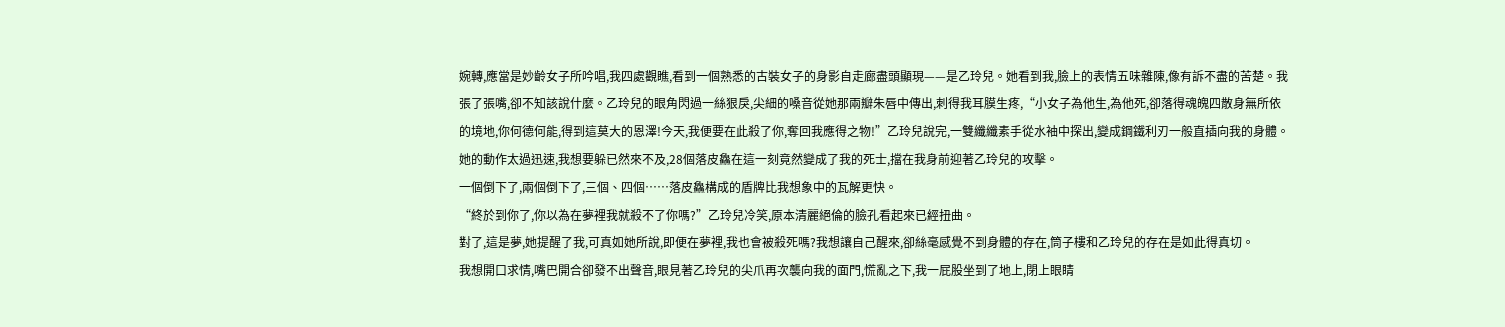婉轉,應當是妙齡女子所吟唱,我四處觀瞧,看到一個熟悉的古裝女子的身影自走廊盡頭顯現——是乙玲兒。她看到我,臉上的表情五味雜陳,像有訴不盡的苦楚。我張了張嘴,卻不知該說什麼。乙玲兒的眼角閃過一絲狠戾,尖細的嗓音從她那兩瓣朱唇中傳出,刺得我耳膜生疼,“小女子為他生,為他死,卻落得魂魄四散身無所依的境地,你何德何能,得到這莫大的恩澤!今天,我便要在此殺了你,奪回我應得之物!”乙玲兒說完,一雙纖纖素手從水袖中探出,變成鋼鐵利刃一般直插向我的身體。
她的動作太過迅速,我想要躲已然來不及,28個落皮鱻在這一刻竟然變成了我的死士,擋在我身前迎著乙玲兒的攻擊。
一個倒下了,兩個倒下了,三個、四個……落皮鱻構成的盾牌比我想象中的瓦解更快。
“終於到你了,你以為在夢裡我就殺不了你嗎?”乙玲兒冷笑,原本清麗絕倫的臉孔看起來已經扭曲。
對了,這是夢,她提醒了我,可真如她所說,即便在夢裡,我也會被殺死嗎?我想讓自己醒來,卻絲毫感覺不到身體的存在,筒子樓和乙玲兒的存在是如此得真切。
我想開口求情,嘴巴開合卻發不出聲音,眼見著乙玲兒的尖爪再次襲向我的面門,慌亂之下,我一屁股坐到了地上,閉上眼睛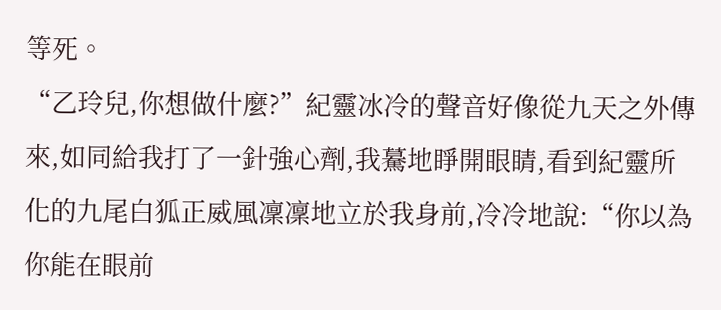等死。
“乙玲兒,你想做什麼?”紀靈冰冷的聲音好像從九天之外傳來,如同給我打了一針強心劑,我驀地睜開眼睛,看到紀靈所化的九尾白狐正威風凜凜地立於我身前,冷冷地說:“你以為你能在眼前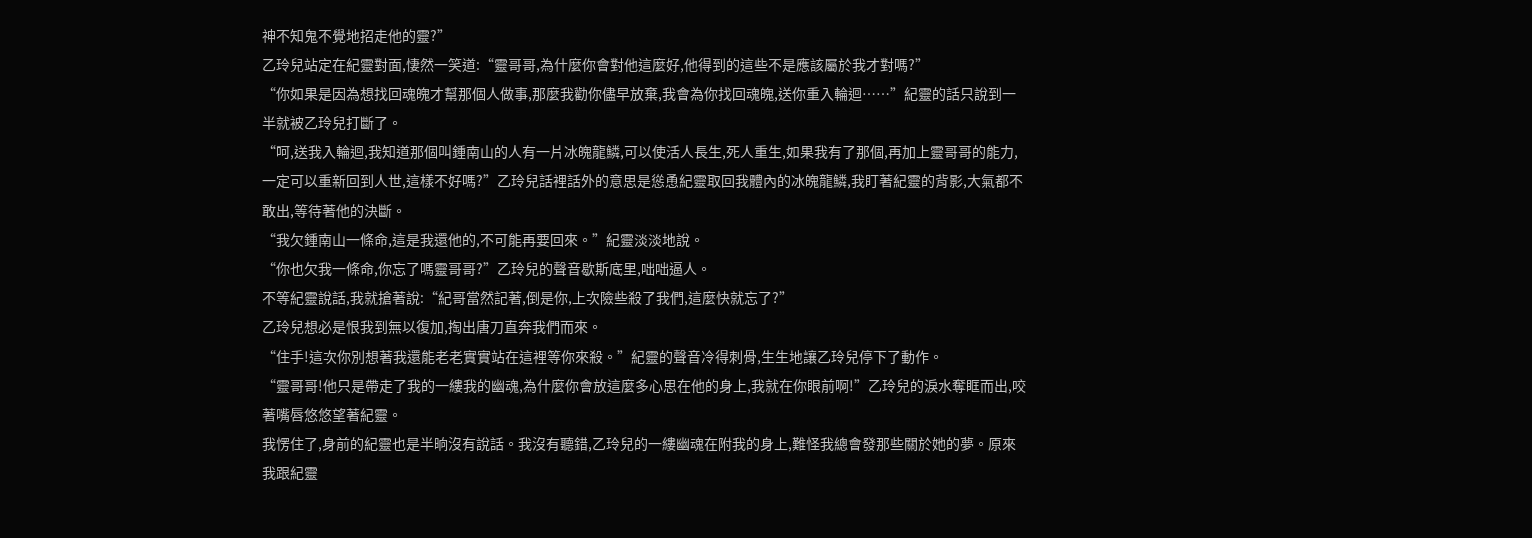神不知鬼不覺地招走他的靈?”
乙玲兒站定在紀靈對面,悽然一笑道:“靈哥哥,為什麼你會對他這麼好,他得到的這些不是應該屬於我才對嗎?”
“你如果是因為想找回魂魄才幫那個人做事,那麼我勸你儘早放棄,我會為你找回魂魄,送你重入輪迴……”紀靈的話只說到一半就被乙玲兒打斷了。
“呵,送我入輪迴,我知道那個叫鍾南山的人有一片冰魄龍鱗,可以使活人長生,死人重生,如果我有了那個,再加上靈哥哥的能力,一定可以重新回到人世,這樣不好嗎?”乙玲兒話裡話外的意思是慫恿紀靈取回我體內的冰魄龍鱗,我盯著紀靈的背影,大氣都不敢出,等待著他的決斷。
“我欠鍾南山一條命,這是我還他的,不可能再要回來。”紀靈淡淡地說。
“你也欠我一條命,你忘了嗎靈哥哥?”乙玲兒的聲音歇斯底里,咄咄逼人。
不等紀靈說話,我就搶著說:“紀哥當然記著,倒是你,上次險些殺了我們,這麼快就忘了?”
乙玲兒想必是恨我到無以復加,掏出唐刀直奔我們而來。
“住手!這次你別想著我還能老老實實站在這裡等你來殺。”紀靈的聲音冷得刺骨,生生地讓乙玲兒停下了動作。
“靈哥哥!他只是帶走了我的一縷我的幽魂,為什麼你會放這麼多心思在他的身上,我就在你眼前啊!”乙玲兒的淚水奪眶而出,咬著嘴唇悠悠望著紀靈。
我愣住了,身前的紀靈也是半晌沒有說話。我沒有聽錯,乙玲兒的一縷幽魂在附我的身上,難怪我總會發那些關於她的夢。原來我跟紀靈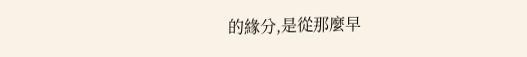的緣分,是從那麼早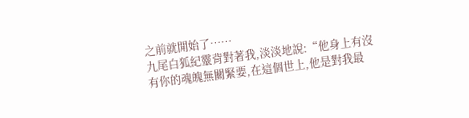之前就開始了……
九尾白狐紀靈背對著我,淡淡地說:“他身上有沒有你的魂魄無關緊要,在這個世上,他是對我最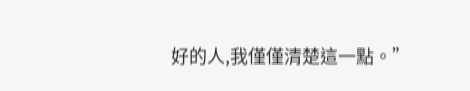好的人,我僅僅清楚這一點。”